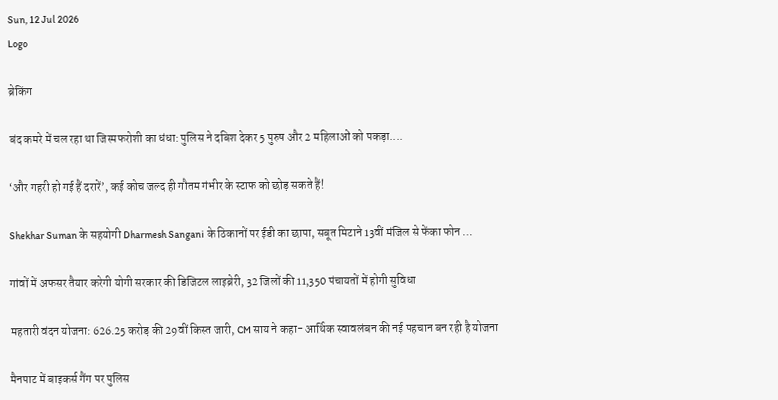Sun, 12 Jul 2026
Logo

ब्रेकिंग

बंद कमरे में चल रहा था जिस्मफरोशी का धंधा: पुलिस ने दबिश देकर 5 पुरुष और 2 महिलाओं को पकड़ा....

‘और गहरी हो गई हैं दरारें’, कई कोच जल्द ही गौतम गंभीर के स्टाफ को छोड़ सकते हैं!

Shekhar Suman के सहयोगी Dharmesh Sangani के ठिकानों पर ईडी का छापा, सबूत मिटाने 13वीं मंजिल से फेंका फोन …

गांवों में अफसर तैयार करेगी योगी सरकार की डिजिटल लाइब्रेरी, 32 जिलों की 11,350 पंचायतों में होगी सुविधा

महतारी वंदन योजना: 626.25 करोड़ की 29वीं किस्त जारी, CM साय ने कहा- आर्थिक स्वावलंबन की नई पहचान बन रही है योजना

मैनपाट में बाइकर्स गैंग पर पुलिस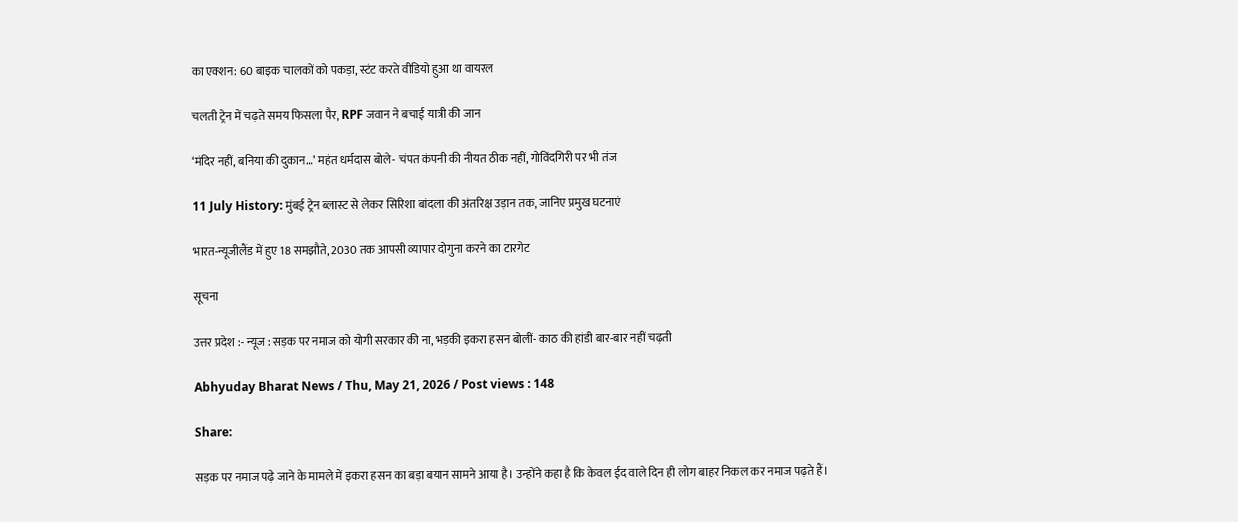का एक्शन: 60 बाइक चालकों को पकड़ा, स्टंट करते वीडियो हुआ था वायरल

चलती ट्रेन में चढ़ते समय फिसला पैर, RPF जवान ने बचाई यात्री की जान

‘मंदिर नहीं, बनिया की दुकान…’ महंत धर्मदास बोले- चंपत कंपनी की नीयत ठीक नहीं, गोविंदगिरी पर भी तंज

11 July History: मुंबई ट्रेन ब्लास्ट से लेकर सिरिशा बांदला की अंतरिक्ष उड़ान तक, जानिए प्रमुख घटनाएं

भारत-न्यूजीलैंड में हुए 18 समझौते, 2030 तक आपसी व्यापार दोगुना करने का टारगेट

सूचना

उत्तर प्रदेश :- न्यूज : सड़क पर नमाज को योगी सरकार की ना, भड़की इकरा हसन बोलीं- काठ की हांडी बार-बार नहीं चढ़ती

Abhyuday Bharat News / Thu, May 21, 2026 / Post views : 148

Share:

सड़क पर नमाज पढ़े जाने के मामले में इकरा हसन का बड़ा बयान सामने आया है। उन्होंने कहा है कि केवल ईद वाले दिन ही लोग बाहर निकल कर नमाज पढ़ते हैं।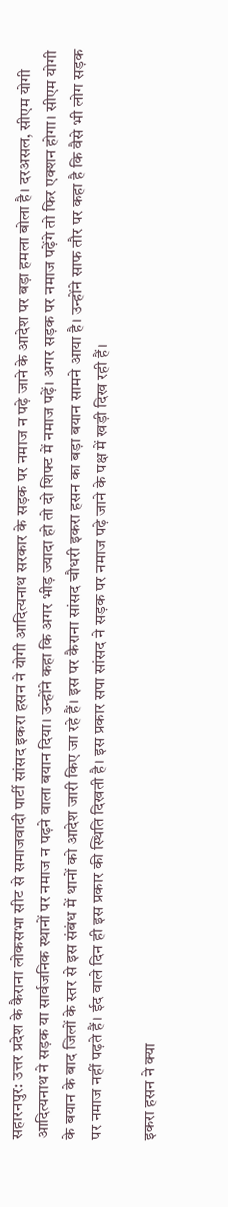सहारनपुर: उत्तर प्रदेश के कैराना लोकसभा सीट से समाजवादी पार्टी सांसद इकरा हसन ने योगी आदित्यनाथ सरकार के सड़क पर नमाज न पढ़े जाने के आदेश पर बड़ा हमला बोला है। दरअसल, सीएम योगी आदित्यनाथ ने सड़क या सार्वजनिक स्थानों पर नमाज न पढ़ने वाला बयान दिया। उन्होंने कहा कि अगर भीड़ ज्यादा हो तो दो शिफ्ट में नमाज पढ़ें। अगर सड़क पर नमाज पढ़ेंगे तो फिर एक्शन होगा। सीएम योगी के बयान के बाद जिलों के स्तर से इस संबंध में थानों को आदेश जारी किए जा रहे हैं। इस पर कैराना सांसद चौधरी इकरा हसन का बड़ा बयान सामने आया है। उन्होंने साफ तौर पर कहा है कि वैसे भी लोग सड़क पर नमाज नहीं पढ़ते हैं। ईद वाले दिन ही इस प्रकार की स्थिति दिखती है। इस प्रकार सपा सांसद ने सड़क पर नमाज पढ़े जाने के पक्ष में खड़ी दिख रही हैं।

इकरा हसन ने क्या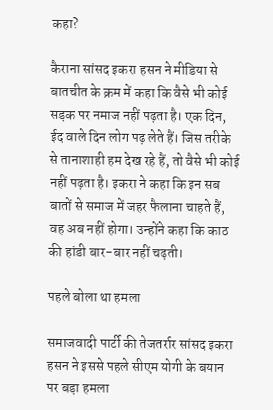कहा?

कैराना सांसद इकरा हसन ने मीडिया से बातचीत के क्रम में कहा कि वैसे भी कोई सड़क पर नमाज नहीं पढ़ता है। एक दिन, ईद वाले दिन लोग पढ़ लेते हैं। जिस तरीके से तानाशाही हम देख रहे हैं, तो वैसे भी कोई नहीं पढ़ता है। इकरा ने कहा कि इन सब बातों से समाज में जहर फैलाना चाहते हैं, वह अब नहीं होगा। उन्होंने कहा कि काठ की हांडी बार-बार नहीं चढ़ती।

पहले बोला था हमला

समाजवादी पार्टी की तेजतर्रार सांसद इकरा हसन ने इससे पहले सीएम योगी के बयान पर बड़ा हमला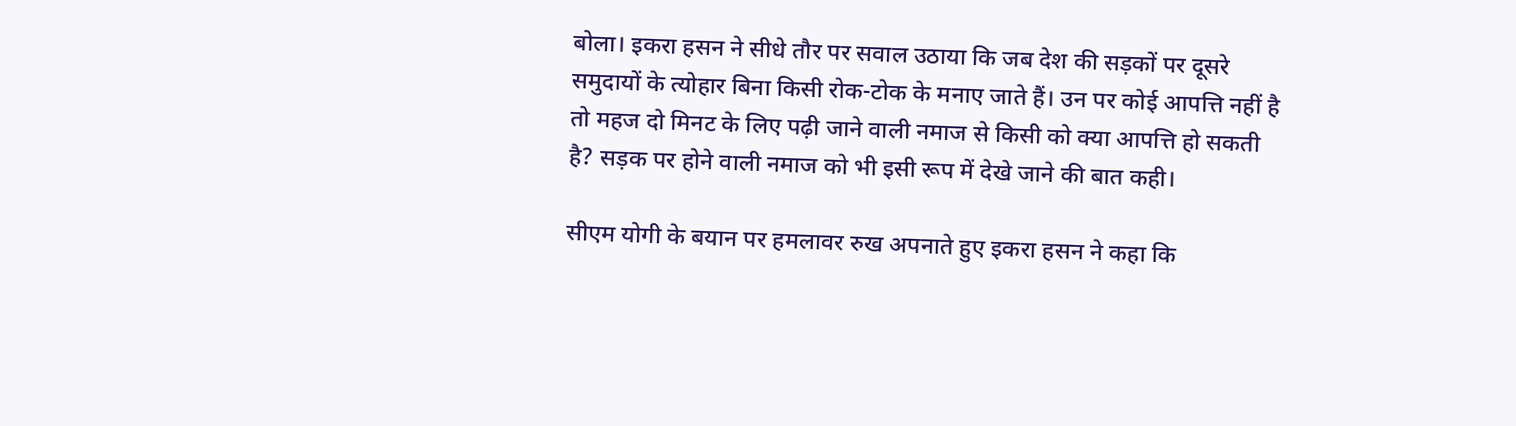बोला। इकरा हसन ने सीधे तौर पर सवाल उठाया कि जब देश की सड़कों पर दूसरे समुदायों के त्योहार बिना किसी रोक-टोक के मनाए जाते हैं। उन पर कोई आपत्ति नहीं है तो महज दो मिनट के लिए पढ़ी जाने वाली नमाज से किसी को क्या आपत्ति हो सकती है? सड़क पर होने वाली नमाज को भी इसी रूप में देखे जाने की बात कही।

सीएम योगी के बयान पर हमलावर रुख अपनाते हुए इकरा हसन ने कहा कि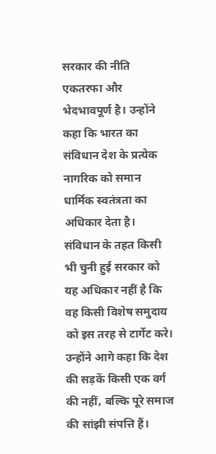सरकार की नीति एकतरफा और भेदभावपूर्ण है। उन्होंने कहा कि भारत का संविधान देश के प्रत्येक नागरिक को समान धार्मिक स्वतंत्रता का अधिकार देता है। संविधान के तहत किसी भी चुनी हुई सरकार को यह अधिकार नहीं है कि वह किसी विशेष समुदाय को इस तरह से टार्गेट करे। उन्होंने आगे कहा कि देश की सड़कें किसी एक वर्ग की नहीं, बल्कि पूरे समाज की सांझी संपत्ति हैं।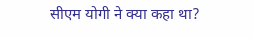सीएम योगी ने क्या कहा था?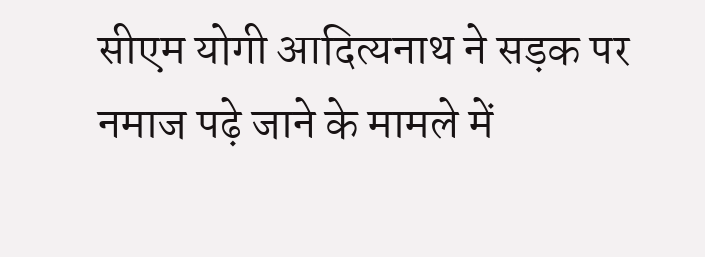सीएम योगी आदित्यनाथ ने सड़क पर नमाज पढ़े जाने के मामले में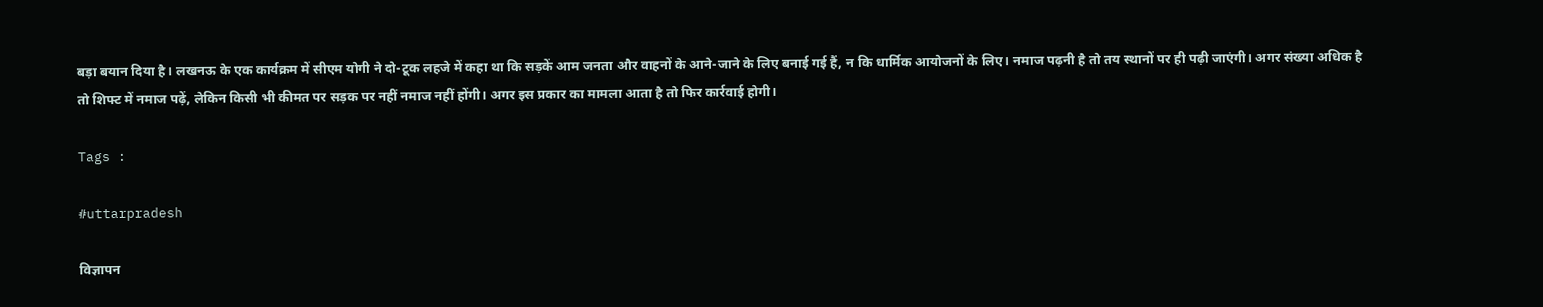बड़ा बयान दिया है। लखनऊ के एक कार्यक्रम में सीएम योगी ने दो-टूक लहजे में कहा था कि सड़कें आम जनता और वाहनों के आने-जाने के लिए बनाई गई हैं, न कि धार्मिक आयोजनों के लिए। नमाज पढ़नी है तो तय स्थानों पर ही पढ़ी जाएंगी। अगर संख्या अधिक है तो शिफ्ट में नमाज पढ़ें, लेकिन किसी भी कीमत पर सड़क पर नहीं नमाज नहीं होंगी। अगर इस प्रकार का मामला आता है तो फिर कार्रवाई होगी।

Tags :

#uttarpradesh

विज्ञापन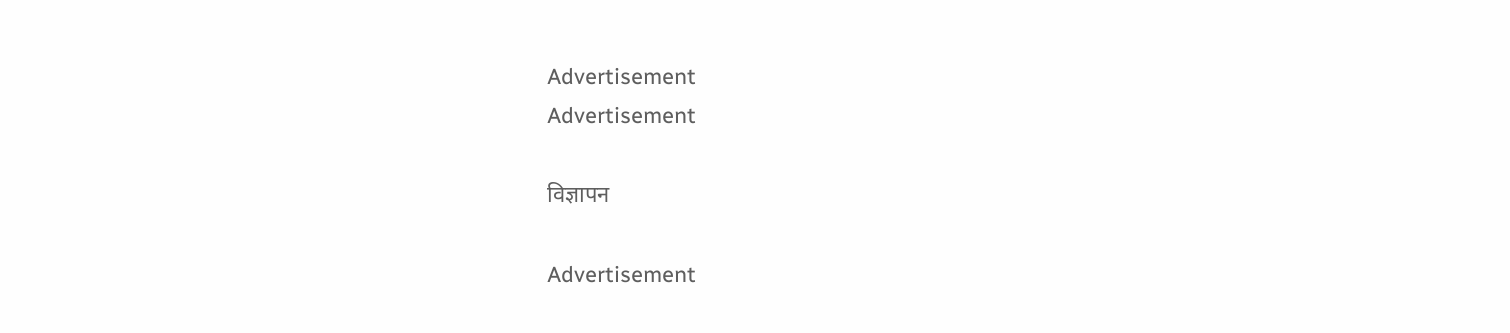Advertisement
Advertisement

विज्ञापन

Advertisement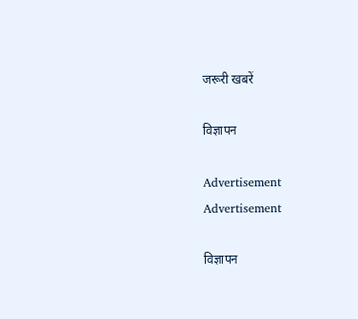जरूरी खबरें

विज्ञापन

Advertisement
Advertisement

विज्ञापन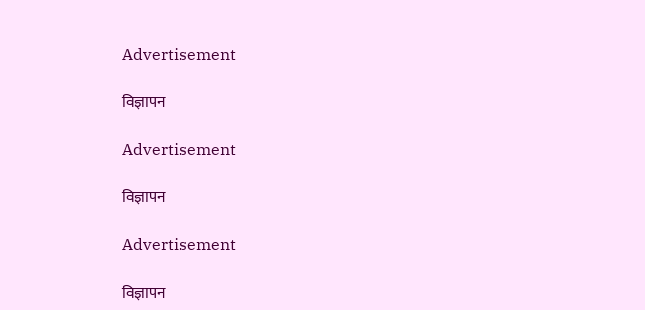Advertisement

विज्ञापन

Advertisement

विज्ञापन

Advertisement

विज्ञापन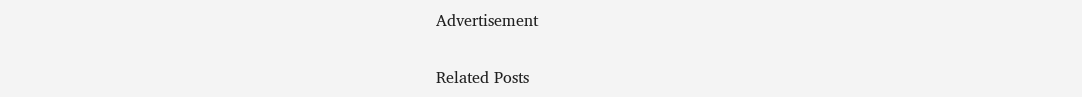Advertisement

Related Posts